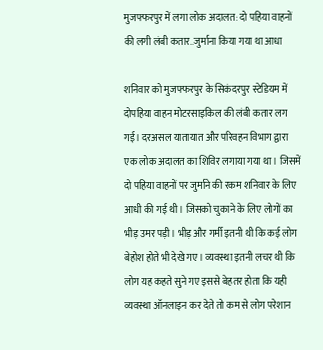मुजफ्फरपुर में लगा लोक अदालत: दो पहिया वाहनों की लगी लंबी कतार..जुर्माना किया गया था आधा

शनिवार को मुजफ्फरपुर के सिकंदरपुर स्टेडियम में दोपहिया वाहन मोटरसाइकिल की लंबी कतार लग गई। दरअसल यातायात और परिवहन विभाग द्वारा एक लोक अदालत का शिविर लगाया गया था। जिसमें दो पहिया वाहनों पर जुर्माने की रकम शनिवार के लिए आधी की गई थी। जिसको चुकाने के लिए लोगों का भीड़ उमर पड़ी। भीड़ और गर्मी इतनी थी कि कई लोग बेहोश होते भी देखे गए। व्यवस्था इतनी लचर थी कि लोग यह कहते सुने गए इससे बेहतर होता कि यही व्यवस्था ऑनलाइन कर देते तो कम से लोग परेशान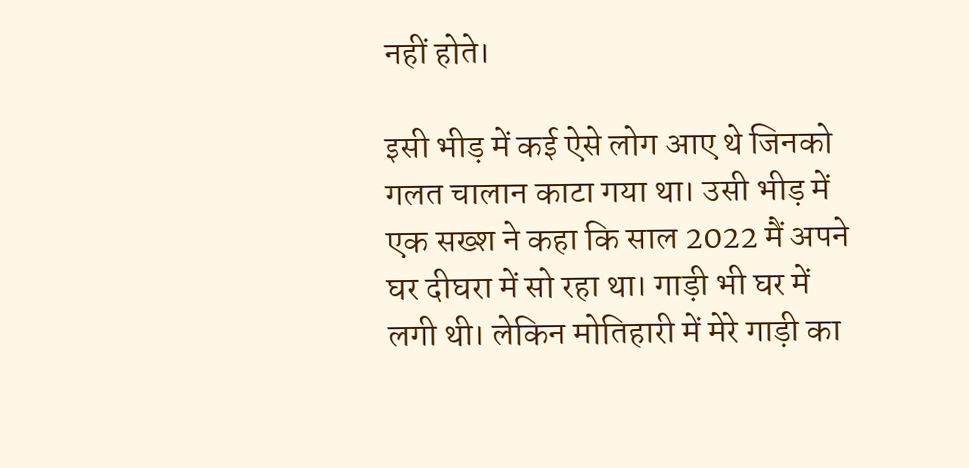नहीं होते।

इसी भीड़ में कई ऐसे लोग आए थे जिनको गलत चालान काटा गया था। उसी भीड़ में एक सख्श ने कहा कि साल 2022 मैं अपने घर दीघरा में सो रहा था। गाड़ी भी घर में लगी थी। लेकिन मोतिहारी में मेरे गाड़ी का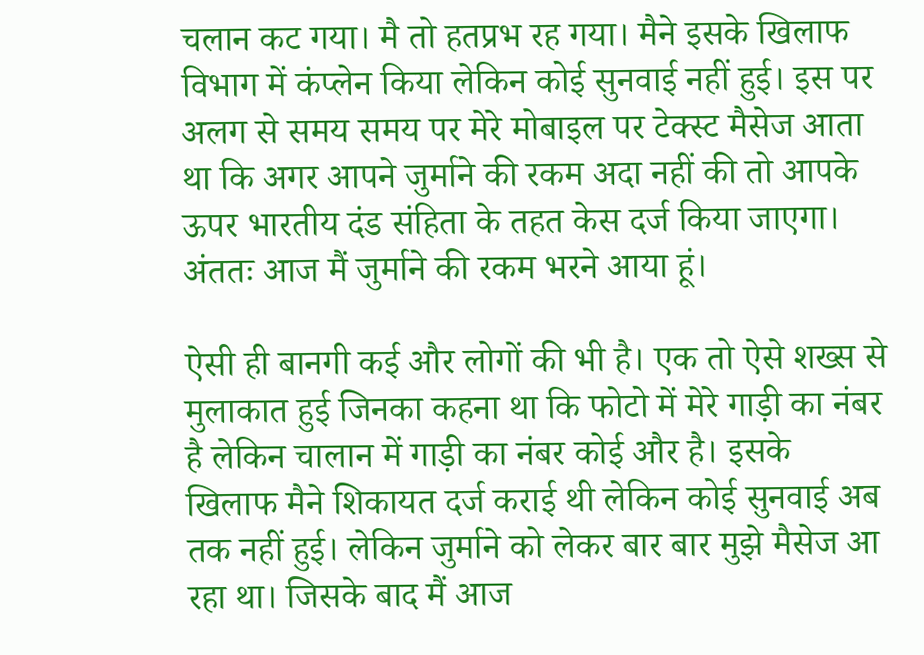चलान कट गया। मै तो हतप्रभ रह गया। मैने इसके खिलाफ विभाग में कंप्लेन किया लेकिन कोई सुनवाई नहीं हुई। इस पर अलग से समय समय पर मेरे मोबाइल पर टेक्स्ट मैसेज आता था कि अगर आपने जुर्माने की रकम अदा नहीं की तो आपके ऊपर भारतीय दंड संहिता के तहत केस दर्ज किया जाएगा। अंततः आज मैं जुर्माने की रकम भरने आया हूं।

ऐसी ही बानगी कई और लोगों की भी है। एक तो ऐसे शख्स से मुलाकात हुई जिनका कहना था कि फोटो में मेरे गाड़ी का नंबर है लेकिन चालान में गाड़ी का नंबर कोई और है। इसके खिलाफ मैने शिकायत दर्ज कराई थी लेकिन कोई सुनवाई अब तक नहीं हुई। लेकिन जुर्माने को लेकर बार बार मुझे मैसेज आ रहा था। जिसके बाद मैं आज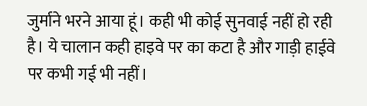जुर्माने भरने आया हूं। कही भी कोई सुनवाई नहीं हो रही है। ये चालान कही हाइवे पर का कटा है और गाड़ी हाईवे पर कभी गई भी नहीं।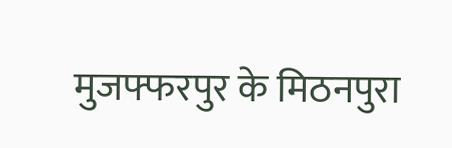मुजफ्फरपुर के मिठनपुरा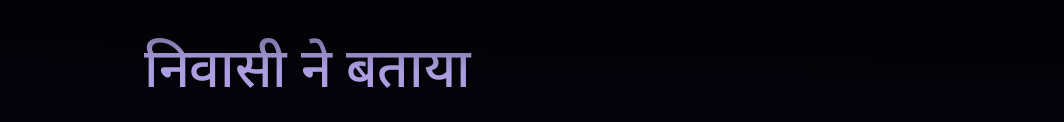निवासी ने बताया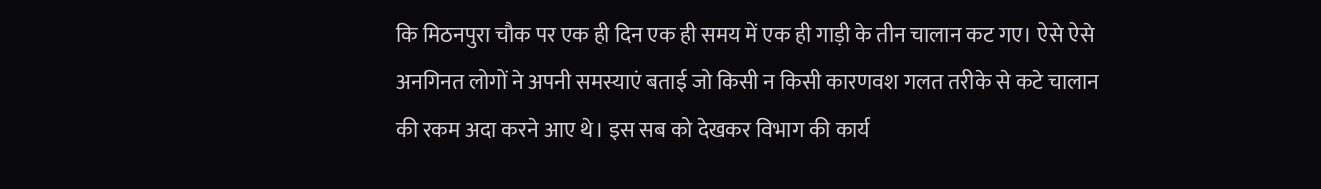कि मिठनपुरा चौक पर एक ही दिन एक ही समय में एक ही गाड़ी के तीन चालान कट गए। ऐसे ऐसे अनगिनत लोगों ने अपनी समस्याएं बताई जो किसी न किसी कारणवश गलत तरीके से कटे चालान की रकम अदा करने आए थे। इस सब को देखकर विभाग की कार्य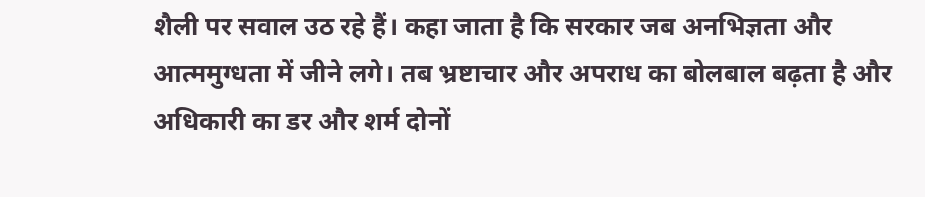शैली पर सवाल उठ रहे हैं। कहा जाता है कि सरकार जब अनभिज्ञता और आत्ममुग्धता में जीने लगे। तब भ्रष्टाचार और अपराध का बोलबाल बढ़ता है और अधिकारी का डर और शर्म दोनों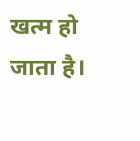खत्म हो जाता है।